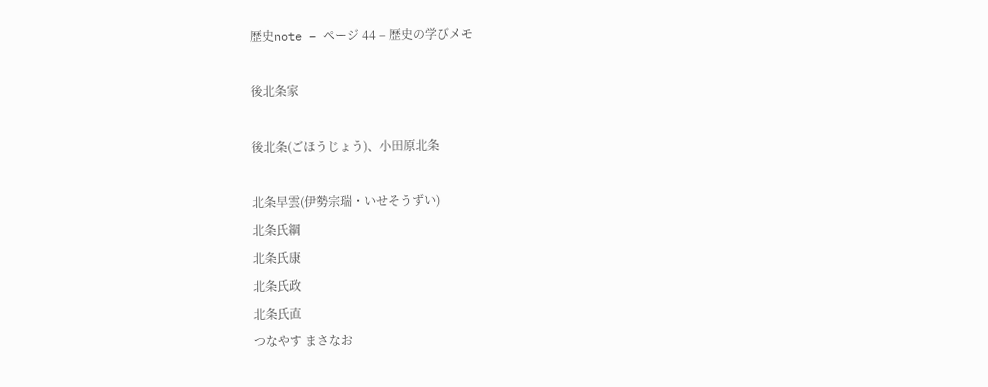歴史note – ページ 44 – 歴史の学びメモ

後北条家

後北条(ごほうじょう)、小田原北条

北条早雲(伊勢宗瑞・いせそうずい)
北条氏綱
北条氏康
北条氏政
北条氏直
つなやす まさなお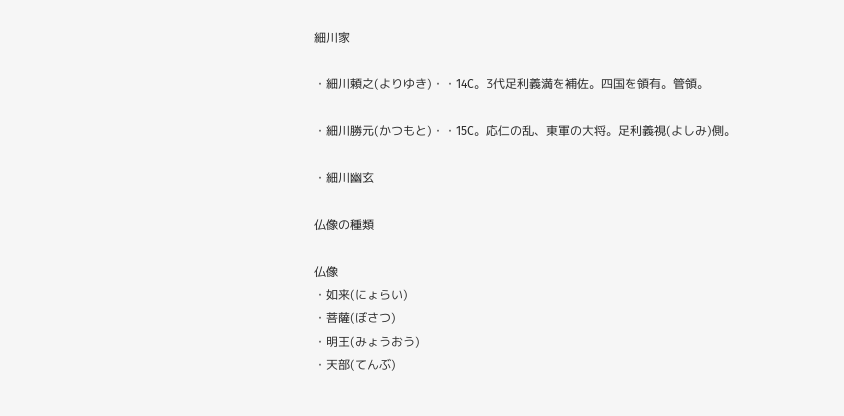細川家

・細川頼之(よりゆき)・・14C。3代足利義満を補佐。四国を領有。管領。

・細川勝元(かつもと)・・15C。応仁の乱、東軍の大将。足利義視(よしみ)側。

・細川幽玄

仏像の種類

仏像
・如来(にょらい)
・菩薩(ぼさつ)
・明王(みょうおう)
・天部(てんぶ)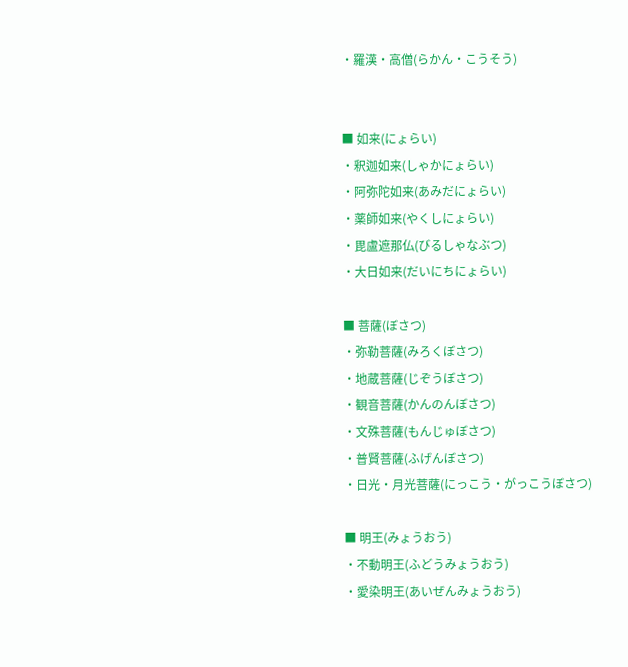・羅漢・高僧(らかん・こうそう)


■ 如来(にょらい)
・釈迦如来(しゃかにょらい)
・阿弥陀如来(あみだにょらい)
・薬師如来(やくしにょらい)
・毘盧遮那仏(びるしゃなぶつ)
・大日如来(だいにちにょらい)

■ 菩薩(ぼさつ)
・弥勒菩薩(みろくぼさつ)
・地蔵菩薩(じぞうぼさつ)
・観音菩薩(かんのんぼさつ)
・文殊菩薩(もんじゅぼさつ)
・普賢菩薩(ふげんぼさつ)
・日光・月光菩薩(にっこう・がっこうぼさつ)

■ 明王(みょうおう)
・不動明王(ふどうみょうおう)
・愛染明王(あいぜんみょうおう)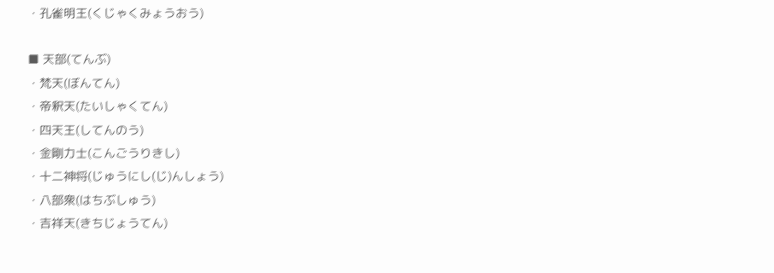・孔雀明王(くじゃくみょうおう)

■ 天部(てんぶ)
・梵天(ぼんてん)
・帝釈天(たいしゃくてん)
・四天王(してんのう)
・金剛力士(こんごうりきし)
・十二神将(じゅうにし(じ)んしょう)
・八部衆(はちぶしゅう)
・吉祥天(きちじょうてん)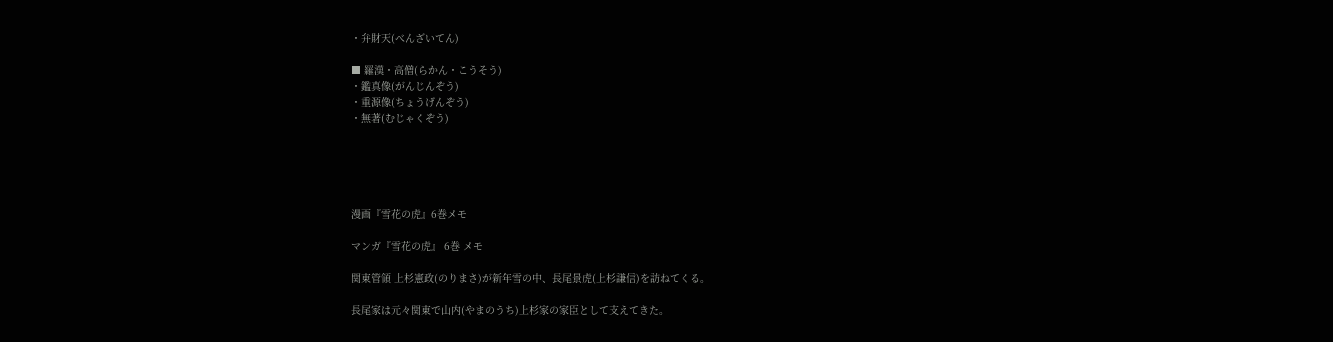・弁財天(べんざいてん)

■ 羅漢・高僧(らかん・こうそう)
・鑑真像(がんじんぞう)
・重源像(ちょうげんぞう)
・無著(むじゃくぞう)





漫画『雪花の虎』6巻メモ

マンガ『雪花の虎』 6巻 メモ

関東管領 上杉憲政(のりまさ)が新年雪の中、長尾景虎(上杉謙信)を訪ねてくる。

長尾家は元々関東で山内(やまのうち)上杉家の家臣として支えてきた。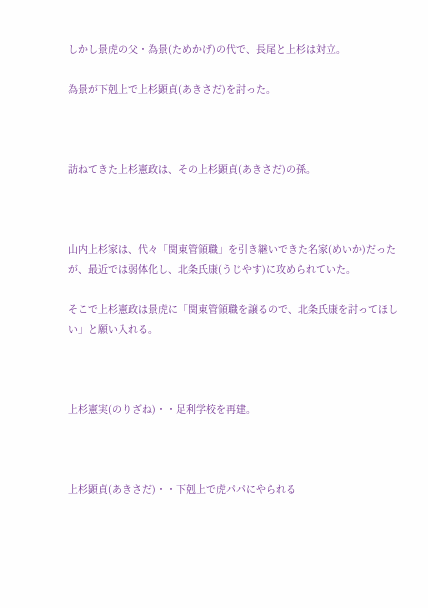しかし景虎の父・為景(ためかげ)の代で、長尾と上杉は対立。

為景が下剋上で上杉顕貞(あきさだ)を討った。



訪ねてきた上杉憲政は、その上杉顕貞(あきさだ)の孫。



山内上杉家は、代々「関東管領職」を引き継いできた名家(めいか)だったが、最近では弱体化し、北条氏康(うじやす)に攻められていた。

そこで上杉憲政は景虎に「関東管領職を譲るので、北条氏康を討ってほしい」と願い入れる。



上杉憲実(のりざね)・・足利学校を再建。



上杉顕貞(あきさだ)・・下剋上で虎パパにやられる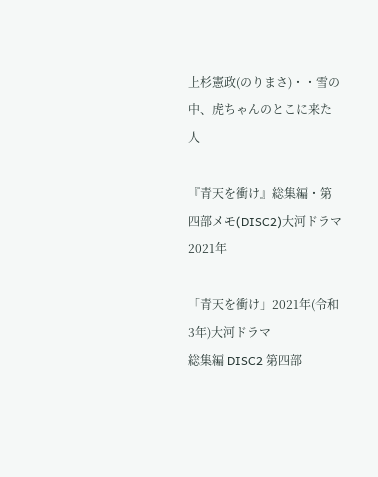上杉憲政(のりまさ)・・雪の中、虎ちゃんのとこに来た人

『青天を衝け』総集編・第四部メモ(DISC2)大河ドラマ2021年

「青天を衝け」2021年(令和3年)大河ドラマ
総集編 DISC2 第四部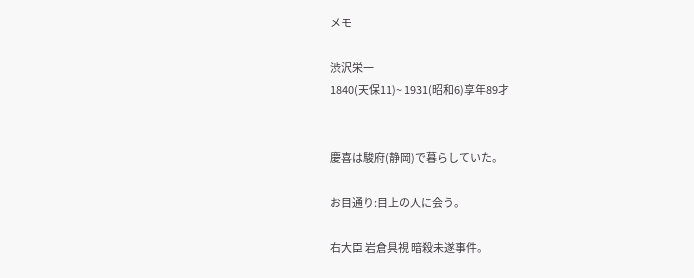メモ

渋沢栄一
1840(天保11)~ 1931(昭和6)享年89才


慶喜は駿府(静岡)で暮らしていた。

お目通り:目上の人に会う。

右大臣 岩倉具視 暗殺未遂事件。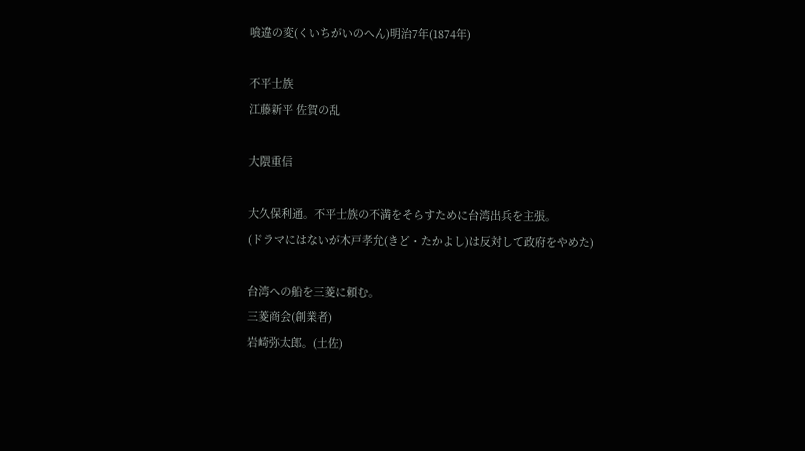喰違の変(くいちがいのへん)明治7年(1874年)

不平士族
江藤新平 佐賀の乱

大隈重信

大久保利通。不平士族の不満をそらすために台湾出兵を主張。
(ドラマにはないが木戸孝允(きど・たかよし)は反対して政府をやめた)

台湾への船を三菱に頼む。
三菱商会(創業者)
岩崎弥太郎。(土佐)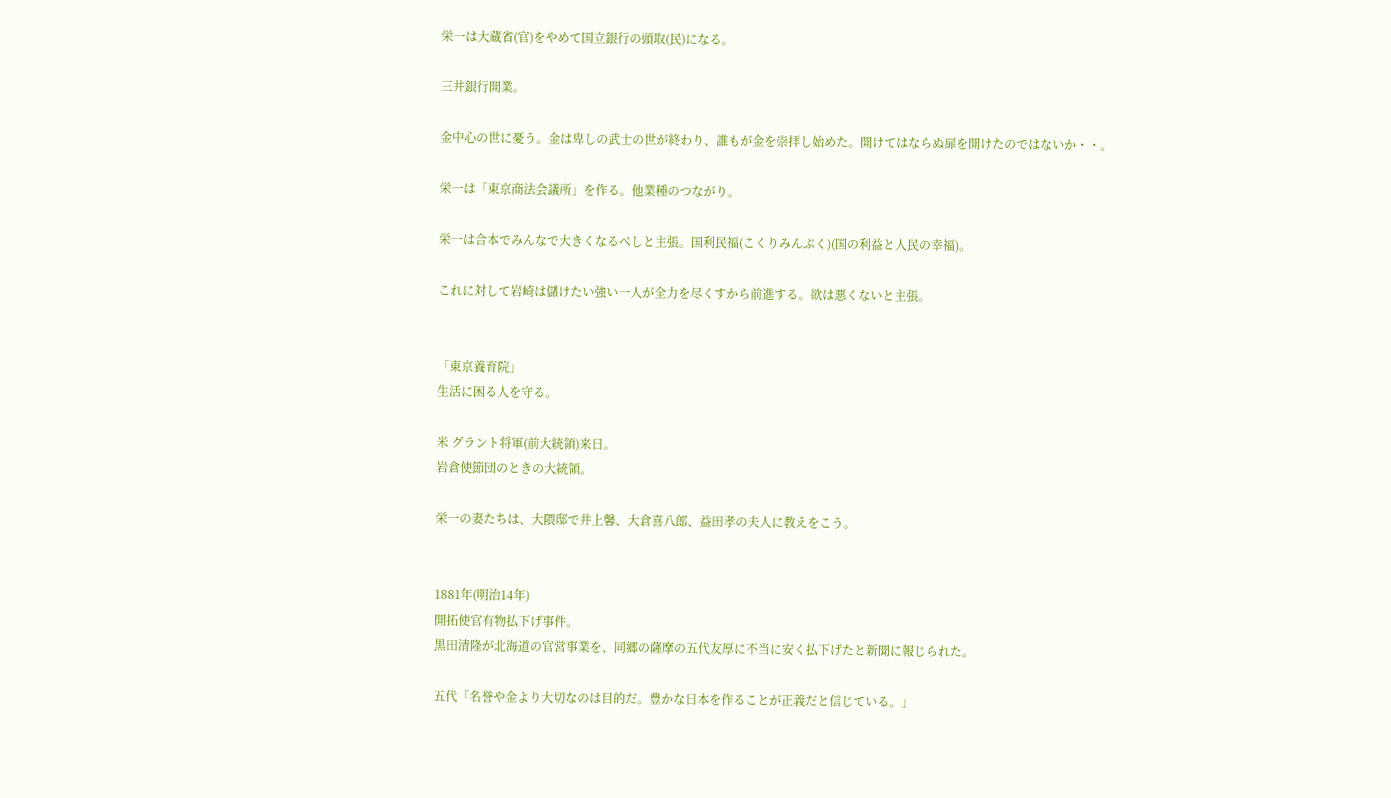栄一は大蔵省(官)をやめて国立銀行の頭取(民)になる。

三井銀行開業。

金中心の世に憂う。金は卑しの武士の世が終わり、誰もが金を崇拝し始めた。開けてはならぬ扉を開けたのではないか・・。

栄一は「東京商法会議所」を作る。他業種のつながり。

栄一は合本でみんなで大きくなるべしと主張。国利民福(こくりみんぷく)(国の利益と人民の幸福)。

これに対して岩崎は儲けたい強い一人が全力を尽くすから前進する。欲は悪くないと主張。


「東京養育院」
生活に困る人を守る。

米 グラント将軍(前大統領)来日。
岩倉使節団のときの大統領。

栄一の妻たちは、大隈邸で井上馨、大倉喜八郎、益田孝の夫人に教えをこう。


1881年(明治14年)
開拓使官有物払下げ事件。
黒田清隆が北海道の官営事業を、同郷の薩摩の五代友厚に不当に安く払下げたと新聞に報じられた。

五代「名誉や金より大切なのは目的だ。豊かな日本を作ることが正義だと信じている。」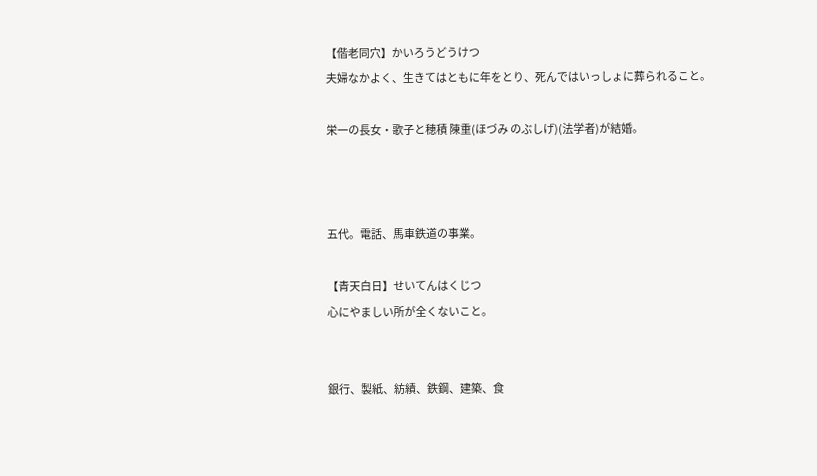【偕老同穴】かいろうどうけつ
夫婦なかよく、生きてはともに年をとり、死んではいっしょに葬られること。

栄一の長女・歌子と穂積 陳重(ほづみ のぶしげ)(法学者)が結婚。



五代。電話、馬車鉄道の事業。

【青天白日】せいてんはくじつ
心にやましい所が全くないこと。


銀行、製紙、紡績、鉄鋼、建築、食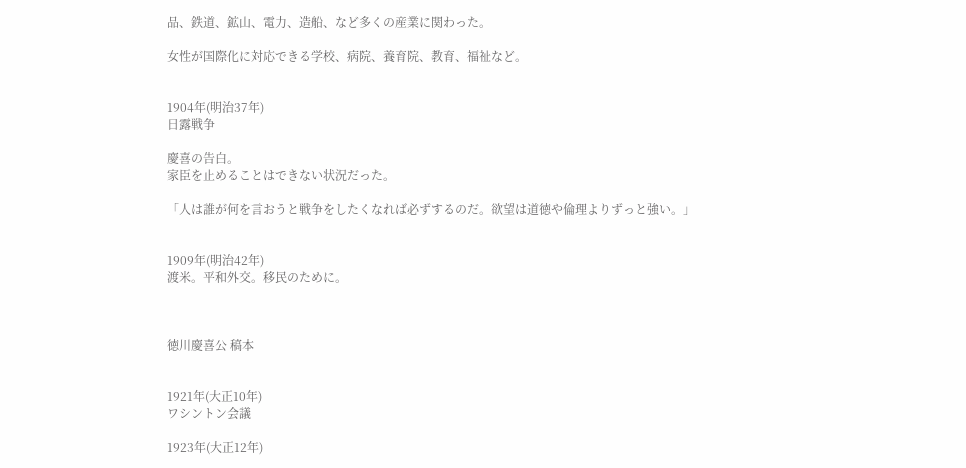品、鉄道、鉱山、電力、造船、など多くの産業に関わった。

女性が国際化に対応できる学校、病院、養育院、教育、福祉など。


1904年(明治37年)
日露戦争

慶喜の告白。
家臣を止めることはできない状況だった。

「人は誰が何を言おうと戦争をしたくなれば必ずするのだ。欲望は道徳や倫理よりずっと強い。」


1909年(明治42年)
渡米。平和外交。移民のために。



徳川慶喜公 稿本


1921年(大正10年)
ワシントン会議

1923年(大正12年)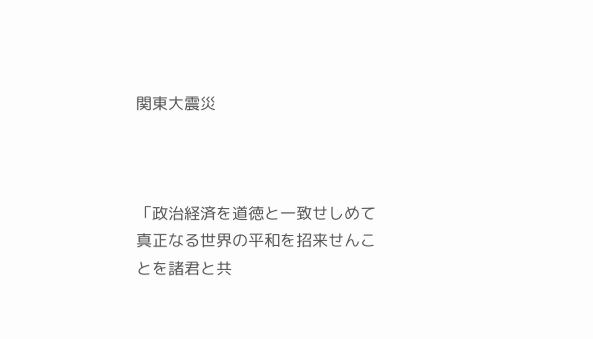関東大震災



「政治経済を道徳と一致せしめて真正なる世界の平和を招来せんことを諸君と共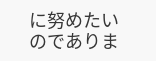に努めたいのでありま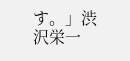す。」渋沢栄一